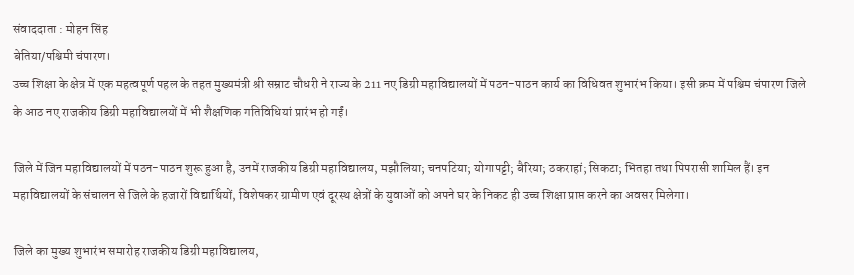संवाददाता : मोहन सिंह
बेतिया/पश्चिमी चंपारण।
उच्च शिक्षा के क्षेत्र में एक महत्वपूर्ण पहल के तहत मुख्यमंत्री श्री सम्राट चौधरी ने राज्य के 211 नए डिग्री महाविद्यालयों में पठन-पाठन कार्य का विधिवत शुभारंभ किया। इसी क्रम में पश्चिम चंपारण जिले के आठ नए राजकीय डिग्री महाविद्यालयों में भी शैक्षणिक गतिविधियां प्रारंभ हो गईं।

जिले में जिन महाविद्यालयों में पठन-पाठन शुरू हुआ है, उनमें राजकीय डिग्री महाविद्यालय, मझौलिया; चनपटिया; योगापट्टी; बैरिया; ठकराहां; सिकटा; भितहा तथा पिपरासी शामिल हैं। इन महाविद्यालयों के संचालन से जिले के हजारों विद्यार्थियों, विशेषकर ग्रामीण एवं दूरस्थ क्षेत्रों के युवाओं को अपने घर के निकट ही उच्च शिक्षा प्राप्त करने का अवसर मिलेगा।

जिले का मुख्य शुभारंभ समारोह राजकीय डिग्री महाविद्यालय,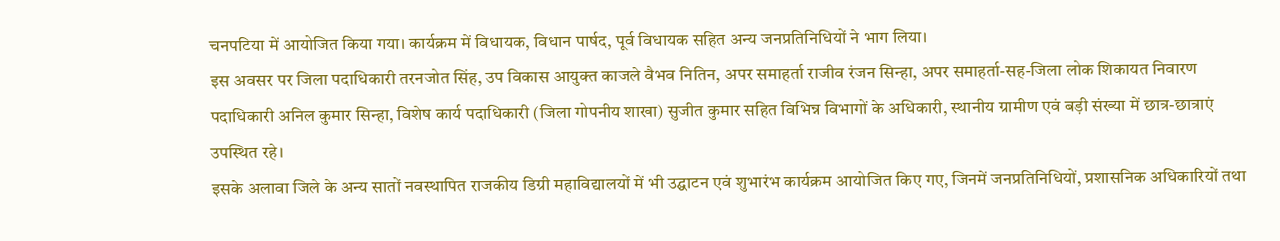चनपटिया में आयोजित किया गया। कार्यक्रम में विधायक, विधान पार्षद, पूर्व विधायक सहित अन्य जनप्रतिनिधियों ने भाग लिया।
इस अवसर पर जिला पदाधिकारी तरनजोत सिंह, उप विकास आयुक्त काजले वैभव नितिन, अपर समाहर्ता राजीव रंजन सिन्हा, अपर समाहर्ता-सह-जिला लोक शिकायत निवारण पदाधिकारी अनिल कुमार सिन्हा, विशेष कार्य पदाधिकारी (जिला गोपनीय शाखा) सुजीत कुमार सहित विभिन्न विभागों के अधिकारी, स्थानीय ग्रामीण एवं बड़ी संख्या में छात्र-छात्राएं उपस्थित रहे।
इसके अलावा जिले के अन्य सातों नवस्थापित राजकीय डिग्री महाविद्यालयों में भी उद्घाटन एवं शुभारंभ कार्यक्रम आयोजित किए गए, जिनमें जनप्रतिनिधियों, प्रशासनिक अधिकारियों तथा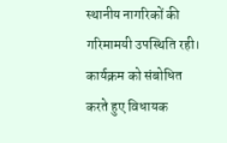स्थानीय नागरिकों की गरिमामयी उपस्थिति रही।
कार्यक्रम को संबोधित करते हुए विधायक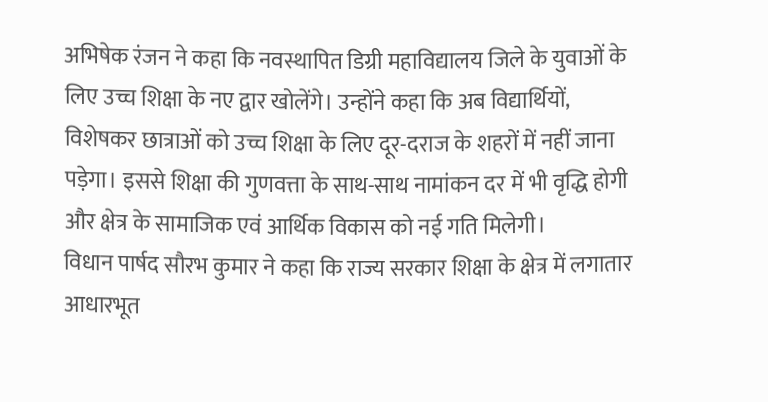अभिषेक रंजन ने कहा कि नवस्थापित डिग्री महाविद्यालय जिले के युवाओं के लिए उच्च शिक्षा के नए द्वार खोलेंगे। उन्होंने कहा कि अब विद्यार्थियों, विशेषकर छात्राओं को उच्च शिक्षा के लिए दूर-दराज के शहरों में नहीं जाना पड़ेगा। इससे शिक्षा की गुणवत्ता के साथ-साथ नामांकन दर में भी वृद्धि होगी और क्षेत्र के सामाजिक एवं आर्थिक विकास को नई गति मिलेगी।
विधान पार्षद सौरभ कुमार ने कहा कि राज्य सरकार शिक्षा के क्षेत्र में लगातार आधारभूत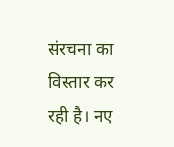संरचना का विस्तार कर रही है। नए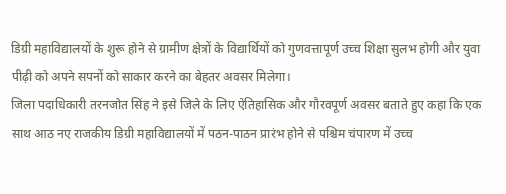डिग्री महाविद्यालयों के शुरू होने से ग्रामीण क्षेत्रों के विद्यार्थियों को गुणवत्तापूर्ण उच्च शिक्षा सुलभ होगी और युवा पीढ़ी को अपने सपनों को साकार करने का बेहतर अवसर मिलेगा।
जिला पदाधिकारी तरनजोत सिंह ने इसे जिले के लिए ऐतिहासिक और गौरवपूर्ण अवसर बताते हुए कहा कि एक साथ आठ नए राजकीय डिग्री महाविद्यालयों में पठन-पाठन प्रारंभ होने से पश्चिम चंपारण में उच्च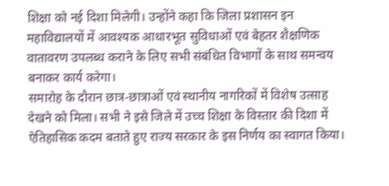शिक्षा को नई दिशा मिलेगी। उन्होंने कहा कि जिला प्रशासन इन महाविद्यालयों में आवश्यक आधारभूत सुविधाओं एवं बेहतर शैक्षणिक वातावरण उपलब्ध कराने के लिए सभी संबंधित विभागों के साथ समन्वय बनाकर कार्य करेगा।
समारोह के दौरान छात्र-छात्राओं एवं स्थानीय नागरिकों में विशेष उत्साह देखने को मिला। सभी ने इसे जिले में उच्च शिक्षा के विस्तार की दिशा में ऐतिहासिक कदम बताते हुए राज्य सरकार के इस निर्णय का स्वागत किया।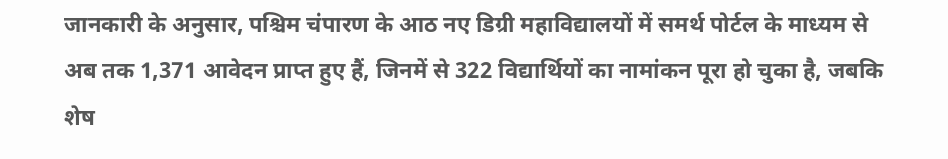जानकारी के अनुसार, पश्चिम चंपारण के आठ नए डिग्री महाविद्यालयों में समर्थ पोर्टल के माध्यम से अब तक 1,371 आवेदन प्राप्त हुए हैं, जिनमें से 322 विद्यार्थियों का नामांकन पूरा हो चुका है, जबकि शेष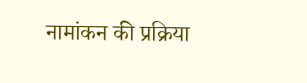नामांकन की प्रक्रिया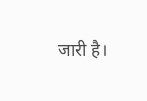जारी है।